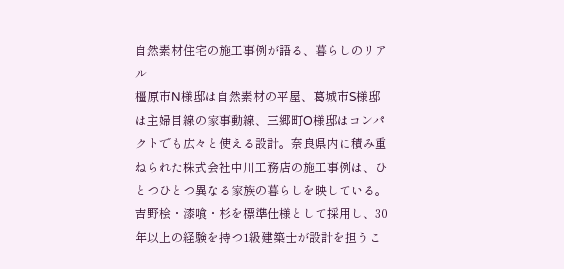自然素材住宅の施工事例が語る、暮らしのリアル
橿原市N様邸は自然素材の平屋、葛城市S様邸は主婦目線の家事動線、三郷町O様邸はコンパクトでも広々と使える設計。奈良県内に積み重ねられた株式会社中川工務店の施工事例は、ひとつひとつ異なる家族の暮らしを映している。吉野桧・漆喰・杉を標準仕様として採用し、30年以上の経験を持つ1級建築士が設計を担うこ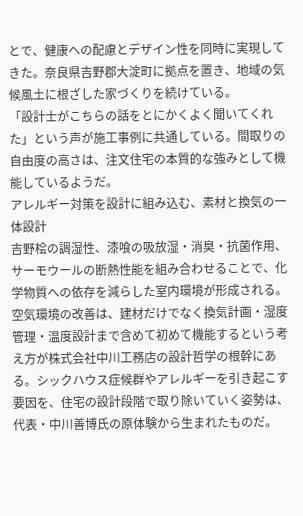とで、健康への配慮とデザイン性を同時に実現してきた。奈良県吉野郡大淀町に拠点を置き、地域の気候風土に根ざした家づくりを続けている。
「設計士がこちらの話をとにかくよく聞いてくれた」という声が施工事例に共通している。間取りの自由度の高さは、注文住宅の本質的な強みとして機能しているようだ。
アレルギー対策を設計に組み込む、素材と換気の一体設計
吉野桧の調湿性、漆喰の吸放湿・消臭・抗菌作用、サーモウールの断熱性能を組み合わせることで、化学物質への依存を減らした室内環境が形成される。空気環境の改善は、建材だけでなく換気計画・湿度管理・温度設計まで含めて初めて機能するという考え方が株式会社中川工務店の設計哲学の根幹にある。シックハウス症候群やアレルギーを引き起こす要因を、住宅の設計段階で取り除いていく姿勢は、代表・中川善博氏の原体験から生まれたものだ。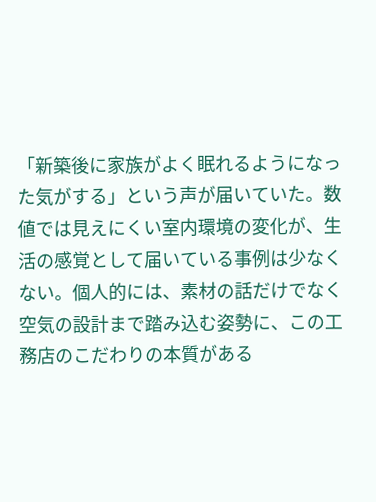「新築後に家族がよく眠れるようになった気がする」という声が届いていた。数値では見えにくい室内環境の変化が、生活の感覚として届いている事例は少なくない。個人的には、素材の話だけでなく空気の設計まで踏み込む姿勢に、この工務店のこだわりの本質がある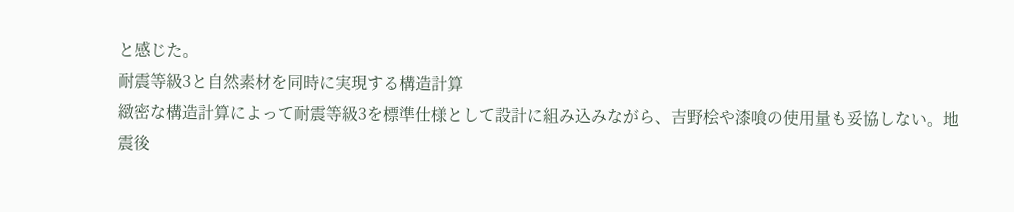と感じた。
耐震等級3と自然素材を同時に実現する構造計算
緻密な構造計算によって耐震等級3を標準仕様として設計に組み込みながら、吉野桧や漆喰の使用量も妥協しない。地震後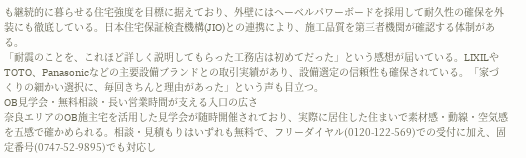も継続的に暮らせる住宅強度を目標に据えており、外壁にはヘーベルパワーボードを採用して耐久性の確保を外装にも徹底している。日本住宅保証検査機構(JIO)との連携により、施工品質を第三者機関が確認する体制がある。
「耐震のことを、これほど詳しく説明してもらった工務店は初めてだった」という感想が届いている。LIXILやTOTO、Panasonicなどの主要設備ブランドとの取引実績があり、設備選定の信頼性も確保されている。「家づくりの細かい選択に、毎回きちんと理由があった」という声も目立つ。
OB見学会・無料相談・長い営業時間が支える入口の広さ
奈良エリアのOB施主宅を活用した見学会が随時開催されており、実際に居住した住まいで素材感・動線・空気感を五感で確かめられる。相談・見積もりはいずれも無料で、フリーダイヤル(0120-122-569)での受付に加え、固定番号(0747-52-9895)でも対応し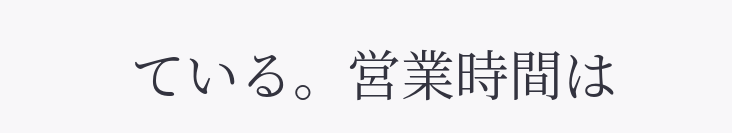ている。営業時間は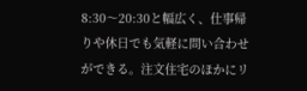8:30〜20:30と幅広く、仕事帰りや休日でも気軽に問い合わせができる。注文住宅のほかにリ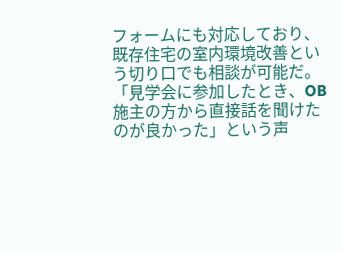フォームにも対応しており、既存住宅の室内環境改善という切り口でも相談が可能だ。
「見学会に参加したとき、OB施主の方から直接話を聞けたのが良かった」という声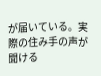が届いている。実際の住み手の声が聞ける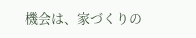機会は、家づくりの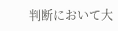判断において大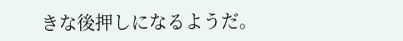きな後押しになるようだ。